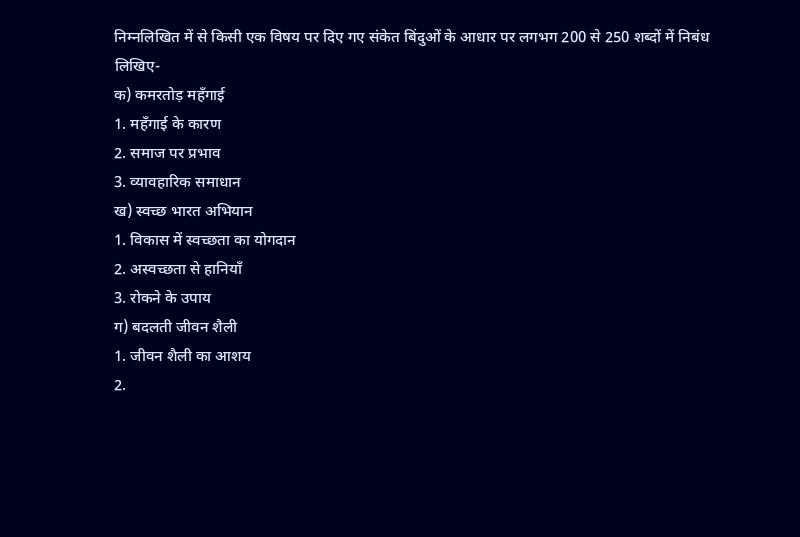निम्नलिखित में से किसी एक विषय पर दिए गए संकेत बिंदुओं के आधार पर लगभग 200 से 250 शब्दों में निबंध लिखिए-
क) कमरतोड़ महँगाई
1. महँगाई के कारण
2. समाज पर प्रभाव
3. व्यावहारिक समाधान
ख) स्वच्छ भारत अभियान
1. विकास में स्वच्छता का योगदान
2. अस्वच्छता से हानियाँ
3. रोकने के उपाय
ग) बदलती जीवन शैली
1. जीवन शैली का आशय
2.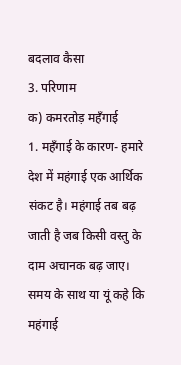बदलाव कैसा
3. परिणाम
क) कमरतोड़ महँगाई
1. महँगाई के कारण- हमारे देश में महंगाई एक आर्थिक संकट है। महंगाई तब बढ़ जाती है जब किसी वस्तु के दाम अचानक बढ़ जाए। समय के साथ या यूं कहे कि महंगाई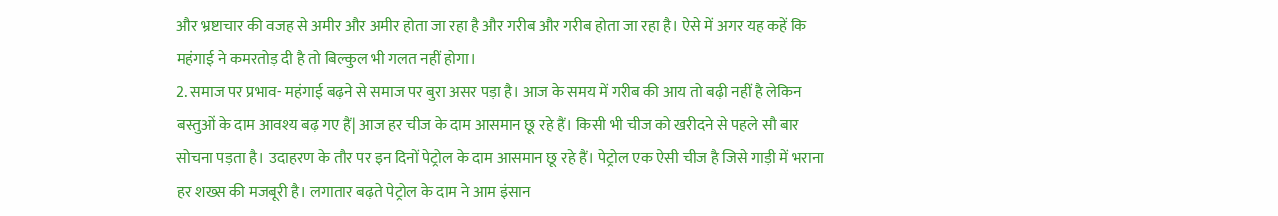और भ्रष्टाचार की वजह से अमीर और अमीर होता जा रहा है और गरीब और गरीब होता जा रहा है। ऐसे में अगर यह कहें कि महंगाई ने कमरतोड़ दी है तो बिल्कुल भी गलत नहीं होगा।
2. समाज पर प्रभाव- महंगाई बढ़ने से समाज पर बुरा असर पड़ा है। आज के समय में गरीब की आय तो बढ़ी नहीं है लेकिन बस्तुओं के दाम आवश्य बढ़ गए हैं| आज हर चीज के दाम आसमान छू रहे हैं। किसी भी चीज को खरीदने से पहले सौ बार सोचना पड़ता है। उदाहरण के तौर पर इन दिनों पेट्रोल के दाम आसमान छू रहे हैं। पेट्रोल एक ऐसी चीज है जिसे गाड़ी में भराना हर शख्स की मजबूरी है। लगातार बढ़ते पेट्रोल के दाम ने आम इंसान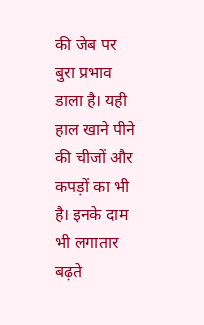की जेब पर बुरा प्रभाव डाला है। यही हाल खाने पीने की चीजों और कपड़ों का भी है। इनके दाम भी लगातार बढ़ते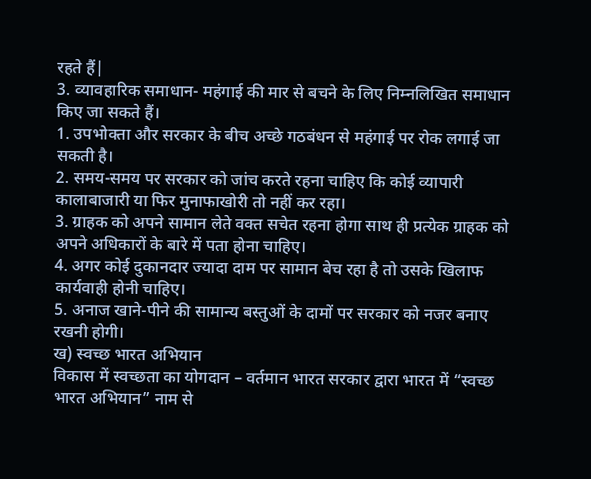रहते हैं|
3. व्यावहारिक समाधान- महंगाई की मार से बचने के लिए निम्नलिखित समाधान किए जा सकते हैं।
1. उपभोक्ता और सरकार के बीच अच्छे गठबंधन से महंगाई पर रोक लगाई जा सकती है।
2. समय-समय पर सरकार को जांच करते रहना चाहिए कि कोई व्यापारी कालाबाजारी या फिर मुनाफाखोरी तो नहीं कर रहा।
3. ग्राहक को अपने सामान लेते वक्त सचेत रहना होगा साथ ही प्रत्येक ग्राहक को अपने अधिकारों के बारे में पता होना चाहिए।
4. अगर कोई दुकानदार ज्यादा दाम पर सामान बेच रहा है तो उसके खिलाफ कार्यवाही होनी चाहिए।
5. अनाज खाने-पीने की सामान्य बस्तुओं के दामों पर सरकार को नजर बनाए रखनी होगी।
ख) स्वच्छ भारत अभियान
विकास में स्वच्छता का योगदान – वर्तमान भारत सरकार द्वारा भारत में “स्वच्छ भारत अभियान” नाम से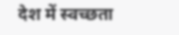देश में स्वच्छता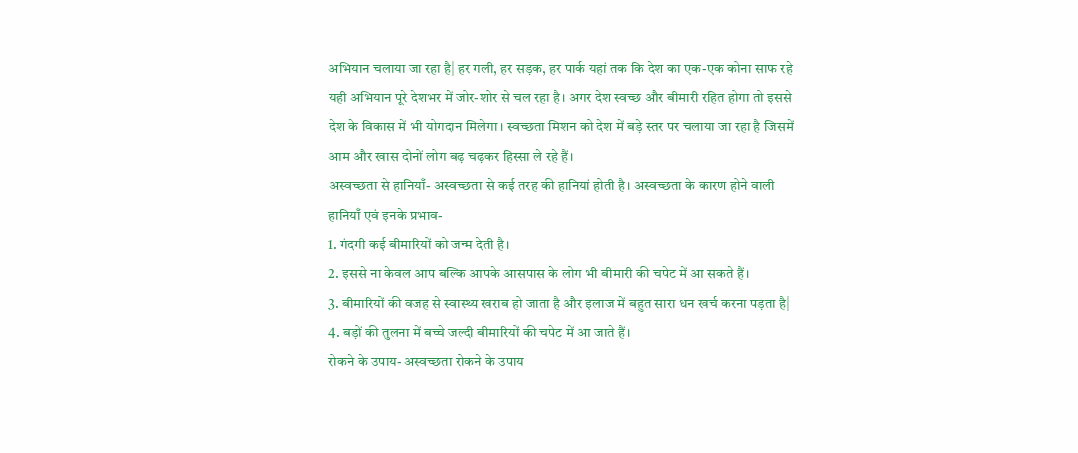अभियान चलाया जा रहा है| हर गली, हर सड़क, हर पार्क यहां तक कि देश का एक-एक कोना साफ रहे यही अभियान पूरे देशभर में जोर-शोर से चल रहा है। अगर देश स्वच्छ और बीमारी रहित होगा तो इससे देश के विकास में भी योगदान मिलेगा। स्वच्छता मिशन को देश में बड़े स्तर पर चलाया जा रहा है जिसमें आम और खास दोनों लोग बढ़ चढ़कर हिस्सा ले रहे हैं।
अस्वच्छता से हानियाँ- अस्वच्छता से कई तरह की हानियां होती है। अस्वच्छता के कारण होने वाली हानियाँ एवं इनके प्रभाव-
1. गंदगी कई बीमारियों को जन्म देती है।
2. इससे ना केवल आप बल्कि आपके आसपास के लोग भी बीमारी की चपेट में आ सकते हैं।
3. बीमारियों की वजह से स्वास्थ्य खराब हो जाता है और इलाज में बहुत सारा धन खर्च करना पड़ता है|
4. बड़ों की तुलना में बच्चे जल्दी बीमारियों की चपेट में आ जाते हैं।
रोकने के उपाय- अस्वच्छता रोकने के उपाय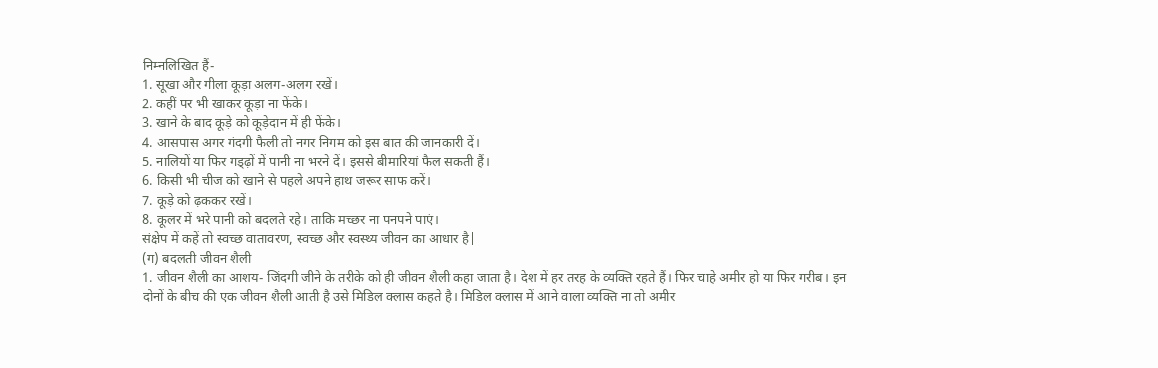निम्नलिखित हैं-
1. सूखा और गीला कूड़ा अलग-अलग रखें।
2. कहीं पर भी खाकर कूड़ा ना फेंके।
3. खाने के बाद कूड़े को कूड़ेदान में ही फेंके।
4. आसपास अगर गंदगी फैली तो नगर निगम को इस बात की जानकारी दें।
5. नालियों या फिर गड्ढ़ों में पानी ना भरने दें। इससे बीमारियां फैल सकती हैं।
6. किसी भी चीज को खाने से पहले अपने हाथ जरूर साफ करें।
7. कूड़े को ढ़ककर रखें।
8. कूलर में भरे पानी को बदलते रहे। ताकि मच्छर ना पनपने पाएं।
संक्षेप में कहें तो स्वच्छ वातावरण, स्वच्छ और स्वस्थ्य जीवन का आधार है|
(ग) बदलती जीवन शैली
1. जीवन शैली का आशय- जिंदगी जीने के तरीके को ही जीवन शैली कहा जाता है। देश में हर तरह के व्यक्ति रहते हैं। फिर चाहे अमीर हो या फिर गरीब। इन दोनों के बीच की एक जीवन शैली आती है उसे मिडिल क्लास कहते है। मिडिल क्लास में आने वाला व्यक्ति ना तो अमीर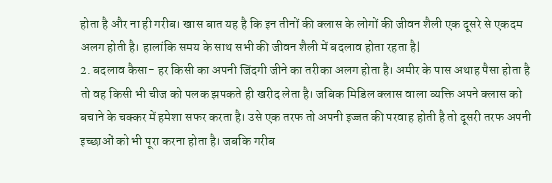होता है और ना ही गरीब। खास बात यह है कि इन तीनों की क्लास के लोगों की जीवन शैली एक दूसरे से एकदम अलग होती है। हालांकि समय के साथ सभी की जीवन शैली में बदलाव होता रहता है|
2. बदलाव कैसा- हर किसी का अपनी जिंदगी जीने का तरीका अलग होता है। अमीर के पास अथाह पैसा होता है तो वह किसी भी चीज को पलक झपकते ही खरीद लेता है। जबिक मिडिल क्लास वाला व्यक्ति अपने क्लास को बचाने के चक्कर में हमेशा सफर करता है। उसे एक तरफ तो अपनी इज्जत की परवाह होती है तो दूसरी तरफ अपनी इच्छाओं को भी पूरा करना होता है। जबकि गरीब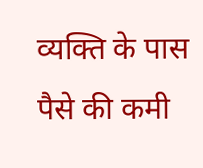व्यक्ति के पास पैसे की कमी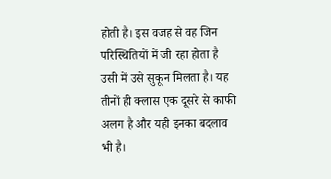होती है। इस वजह से वह जिन परिस्थितियों में जी रहा होता है उसी में उसे सुकून मिलता है। यह तीनों ही क्लास एक दूसरे से काफी अलग है और यही इनका बदलाव भी है।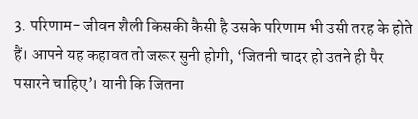3. परिणाम- जीवन शैली किसकी कैसी है उसके परिणाम भी उसी तरह के होते हैं। आपने यह कहावत तो जरूर सुनी होगी, ‘जितनी चादर हो उतने ही पैर पसारने चाहिए’। यानी कि जितना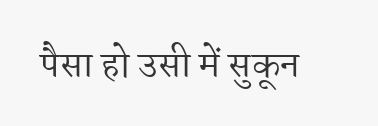पैसा हो उसी में सुकून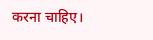करना चाहिए।